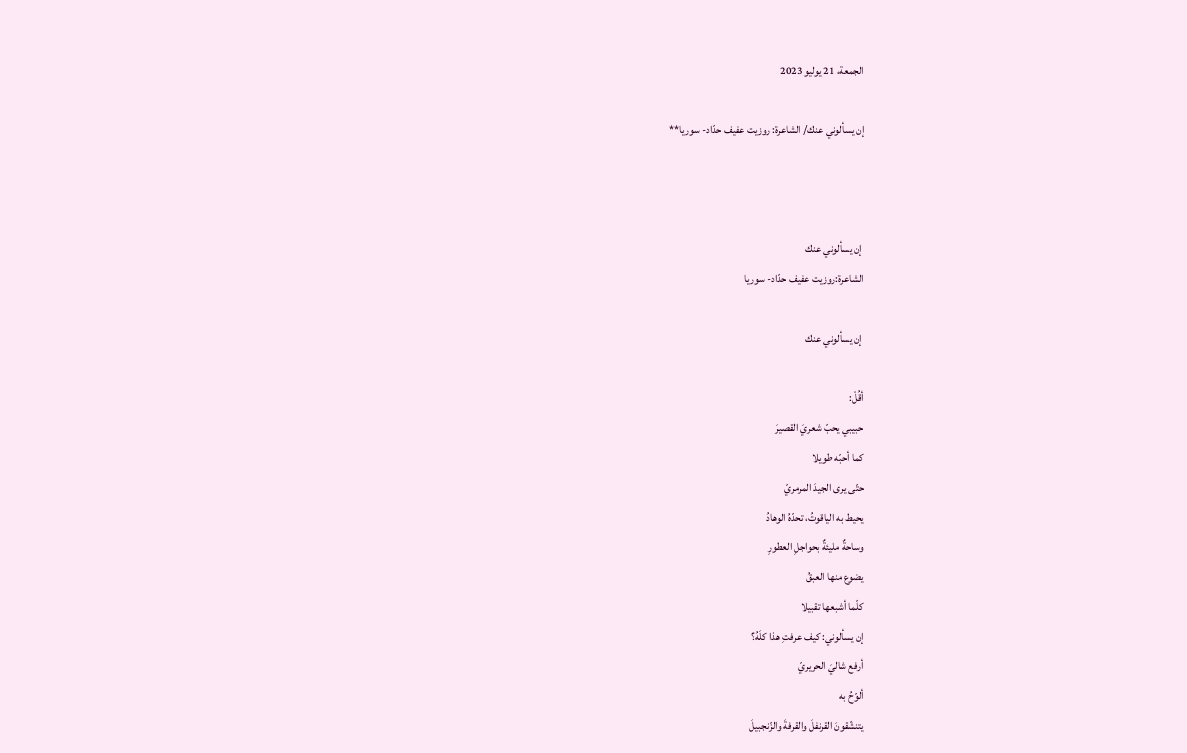الجمعة، 21 يوليو 2023

إن يسألوني عنك/ الشاعرة: روزيت عفيف حدّاد- سوريا**



 إن يسألوني عنك
الشاعرة:روزيت عفيف حدّاد- سوريا

 إن يسألوني عنك

أقُلْ:
حبيبي يحبّ شعريَ القصيرَ
كما أحبّه طويلا
حتّى يرى الجيدَ المرمريّ
يحيط به الياقوتُ، تحدّهُ الوهادُ
وساحةٌ مليئةٌ بحواجلِ العطورِ
يضوع منها العبقُ
كلّما أشبعها تقبيلا
إن يسألوني: كيف عرفتِ هذا كلَهُ؟
أرفع شاليَ الحريريّ
ألوّحُ به
يتنشّقونَ القرنفلَ والقرفةَ والزّنجبيلَ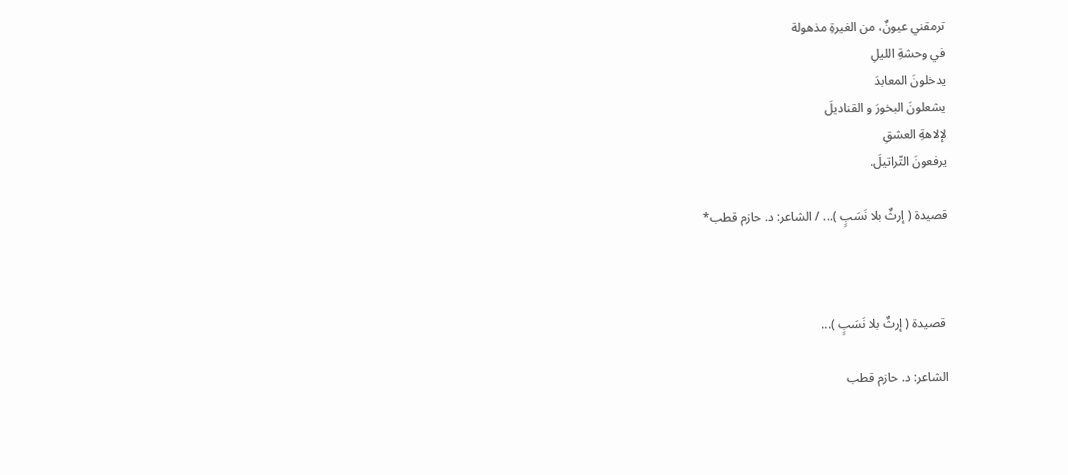ترمقني عيونٌ، من الغيرةِ مذهولة
في وحشةِ الليلِ
يدخلونَ المعابدَ
يشعلونَ البخورَ و القناديلَ
لإلاهةِ العشقِ
يرفعونَ التّراتيلَ.

قصيدة ( إرثٌ بلا نَسَبٍ )... / الشاعر: د. حازم قطب*



 قصيدة ( إرثٌ بلا نَسَبٍ )...

الشاعر: د. حازم قطب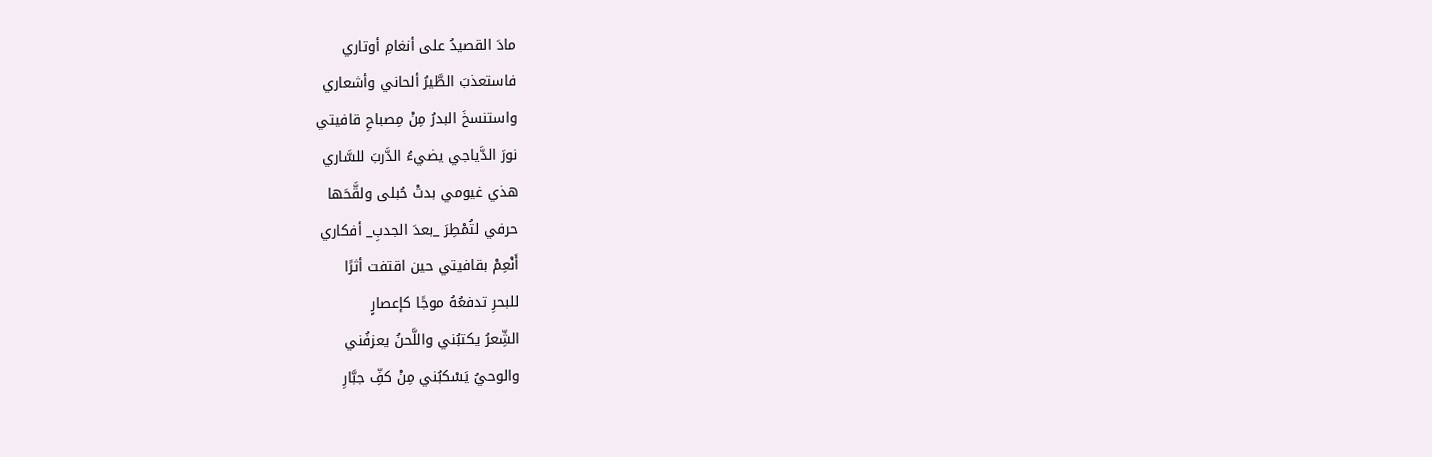مادَ القصيدُ على أنغامِ أوتاري
فاستعذبَ الطَّيرُ ألحاني وأشعاري
واستنسخَ البدرُ مِنْ مِصباحِ قافيتي
نورَ الدَّياجي يضيءُ الدَّربَ للسَّاري
هذي غيومي بدتْ حُبلى ولقَّحَها
حرفي لتُمْطِرَ _بعدَ الجدبِ_ أفكاري
أَنْعِمْ بقافيتي حين اقتفت أثرًا
للبحرِ تدفعُهُ موجًا كإعصارٍ
الشِّعرُ يكتبُني واللَّحنُ يعزفُني
والوحيُ يَسْكبُني مِنْ كفِّ جبَّارِ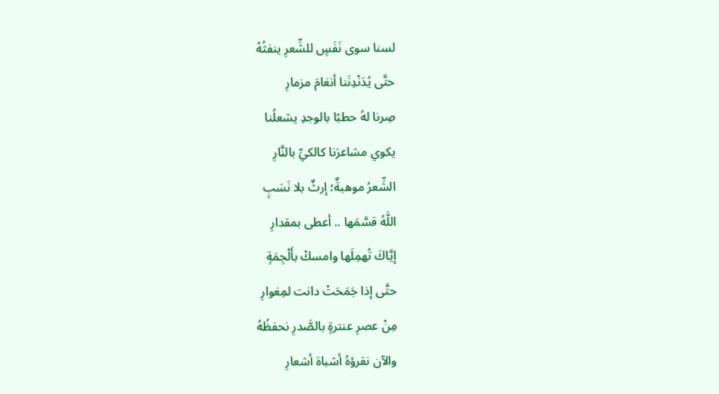لسنا سوى نَفَسٍ للشِّعرِ ينفثُهُ
حتَّى يُدَنْدِنَنا أنغامَ مزمارِ
صِرنا لهُ حطبًا بالوجدِ يشعلُنا
يكوي مشاعرَنا كالكيِّ بالنَّارِ
الشِّعرُ موهبةٌ؛ إرثٌ بلا نَسَبٍ
اللَّهُ قسَّمَها .. أعطى بمقدارِ
إيَّاكَ تُهمِلَها وامسكْ بأَلْجِمَةٍ
حتَّى إذا جَمَحَتْ دانت لمِغوارِ
مِنْ عصرِ عنترةٍ بالصَّدرِ نحفظُهُ
والآن نقرؤهُ أشباهَ أشعارِ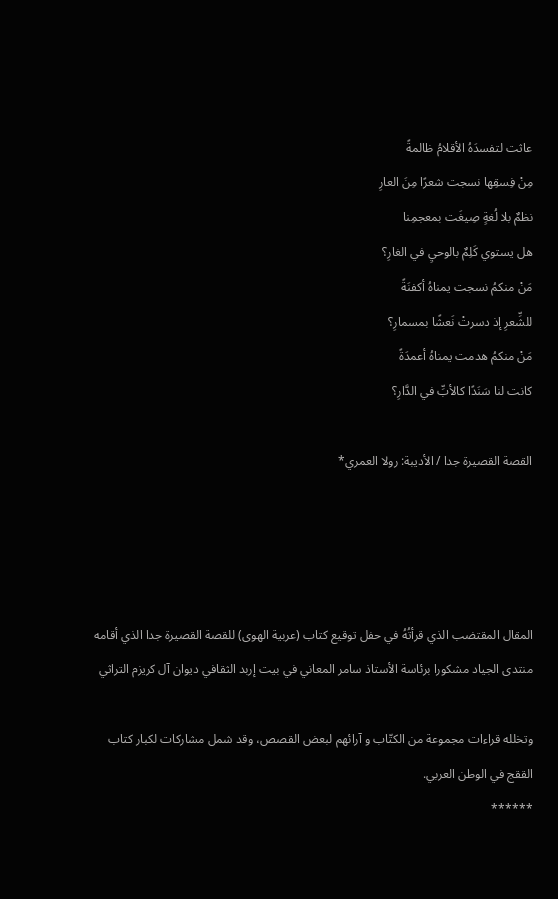عاثت لتفسدَهُ الأقلامُ ظالمةً
مِنْ فِسقِها نسجت شعرًا مِنَ العارِ
نظمٌ بلا لُغةٍ صِيغَت بمعجمِنا
هل يستوي كَلِمٌ بالوحيِ في الغارِ؟
مَنْ منكمُ نسجت يمناهُ أكفنَةً
للشِّعرِ إذ دسرتْ نَعشًا بمسمارِ؟
مَنْ منكمُ هدمت يمناهُ أعمدَةً
كانت لنا سَنَدًا كالأبِّ في الدَّارِ؟

القصة القصيرة جدا / الأديبة: رولا العمري*




المقال المقتضب الذي قرأتُهُ في حفل توقيع كتاب (عربية الهوى) للقصة القصيرة جدا الذي أقامه منتدى الجياد مشكورا برئاسة الأستاذ سامر المعاني في بيت إربد الثقافي ديوان آل كريزم التراثي

وتخلله قراءات مجموعة من الكتّاب و آرائهم لبعض القصص، وقد شمل مشاركات لكبار كتاب الققج في الوطن العربي.
******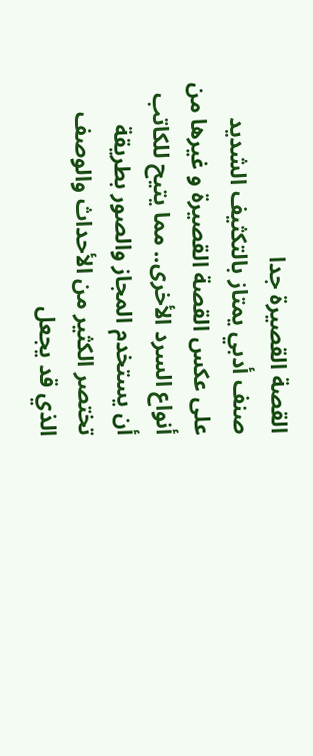القصة القصيرة جدا
صنف أدبي يمتاز بالتكثيف الشديد على عكس القصة القصيرة و غيرها من أنواع السرد الأخرى.. مما يتيح للكاتب أن يستخدم المجاز والصور بطريقة تختصر الكثير من الأحداث والوصف الذي قد يجعل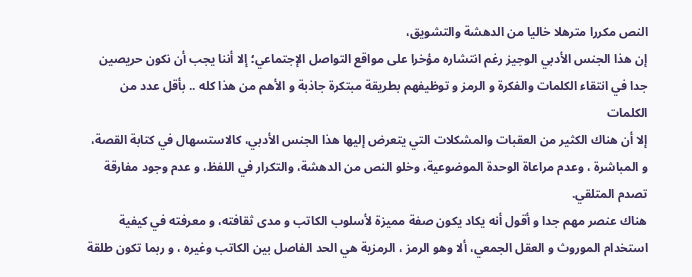النص مكررا مترهلا خاليا من الدهشة والتشويق،
إن هذا الجنس الأدبي الوجيز رغم انتشاره مؤخرا على مواقع التواصل الإجتماعي؛ إلا أننا يجب أن نكون حريصين جدا في انتقاء الكلمات والفكرة و الرمز و توظيفهم بطريقة مبتكرة جاذبة و الأهم من هذا كله .. بأقل عدد من الكلمات
إلا أن هناك الكثير من العقبات والمشكلات التي يتعرض إليها هذا الجنس الأدبي، كالاستسهال في كتابة القصة، و المباشرة ، وعدم مراعاة الوحدة الموضوعية، وخلو النص من الدهشة، والتكرار في اللفظ، و عدم وجود مفارقة تصدم المتلقي.
هناك عنصر مهم جدا و أقول أنه يكاد يكون صفة مميزة لأسلوب الكاتب و مدى ثقافته، و معرفته في كيفية استخدام الموروث و العقل الجمعي، ألا وهو الرمز ، الرمزية هي الحد الفاصل بين الكاتب وغيره ، و ربما تكون طلقة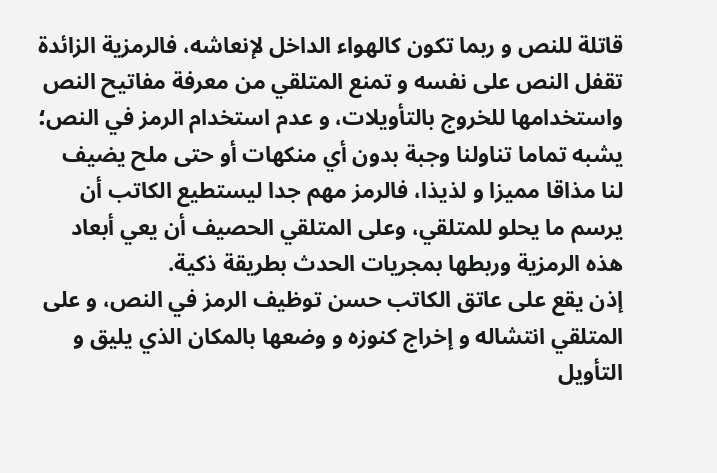قاتلة للنص و ربما تكون كالهواء الداخل لإنعاشه، فالرمزية الزائدة تقفل النص على نفسه و تمنع المتلقي من معرفة مفاتيح النص واستخدامها للخروج بالتأويلات، و عدم استخدام الرمز في النص؛ يشبه تماما تناولنا وجبة بدون أي منكهات أو حتى ملح يضيف لنا مذاقا مميزا و لذيذا، فالرمز مهم جدا ليستطيع الكاتب أن يرسم ما يحلو للمتلقي، وعلى المتلقي الحصيف أن يعي أبعاد هذه الرمزية وربطها بمجريات الحدث بطريقة ذكية.
إذن يقع على عاتق الكاتب حسن توظيف الرمز في النص، و على المتلقي انتشاله و إخراج كنوزه و وضعها بالمكان الذي يليق و التأويل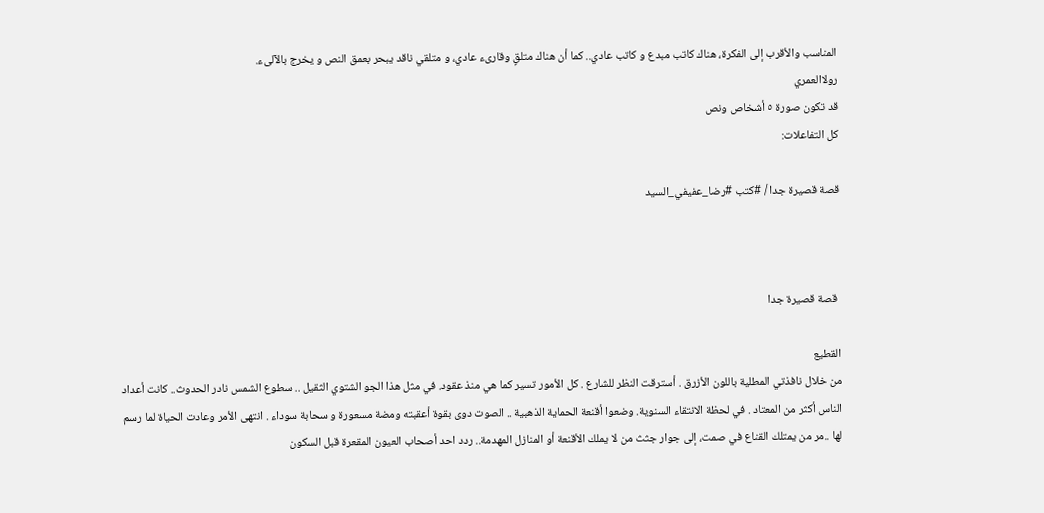المناسب والأقرب إلى الفكرة، هناك كاتب مبدع و كاتب عادي.. كما أن هناك متلقٍ وقارىء عادي، و متلقي ناقد يبحر بعمق النص و يخرج بالآلىء.
رولاالعمري
قد تكون صورة ٥ أشخاص ونص
كل التفاعلات:

قصة قصيرة جدا / #كتب #رضا_عفيفي_السيد



 قصة قصيرة جدا

القطيع
من خلال نافذتي المطلية باللون الأزرق . أسترقت النظر للشارع . كل الأمور تسير كما هي منذ عقود. في مثل هذا الجو الشتوي الثقيل .. سطوع الشمس نادر الحدوث.. كانت أعداد الناس أكثر من المعتاد . في لحظة الانتقاء السنوية. وضعوا أقنعة الحماية الذهبية .. الصوت دوى بقوة أعقبته ومضة مسعورة و سحابة سوداء . انتهى الأمر وعادت الحياة لما رسم لها ..مر من يمتلك القناع في صمت، إلى جوار جثث من لا يملك الأقنعة أو المنازل المهدمة.. ردد احد أصحاب العيون المقعرة قبل السكون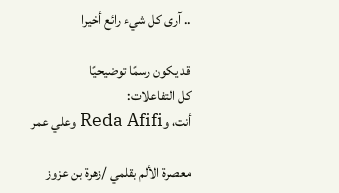.. آرى كل شيء رائع أخيرا

قد يكون رسمًا توضيحيًا
كل التفاعلات:
أنت، وReda Afifi وعلي عمر

معصرة الألم بقلمي /زهرة بن عزوز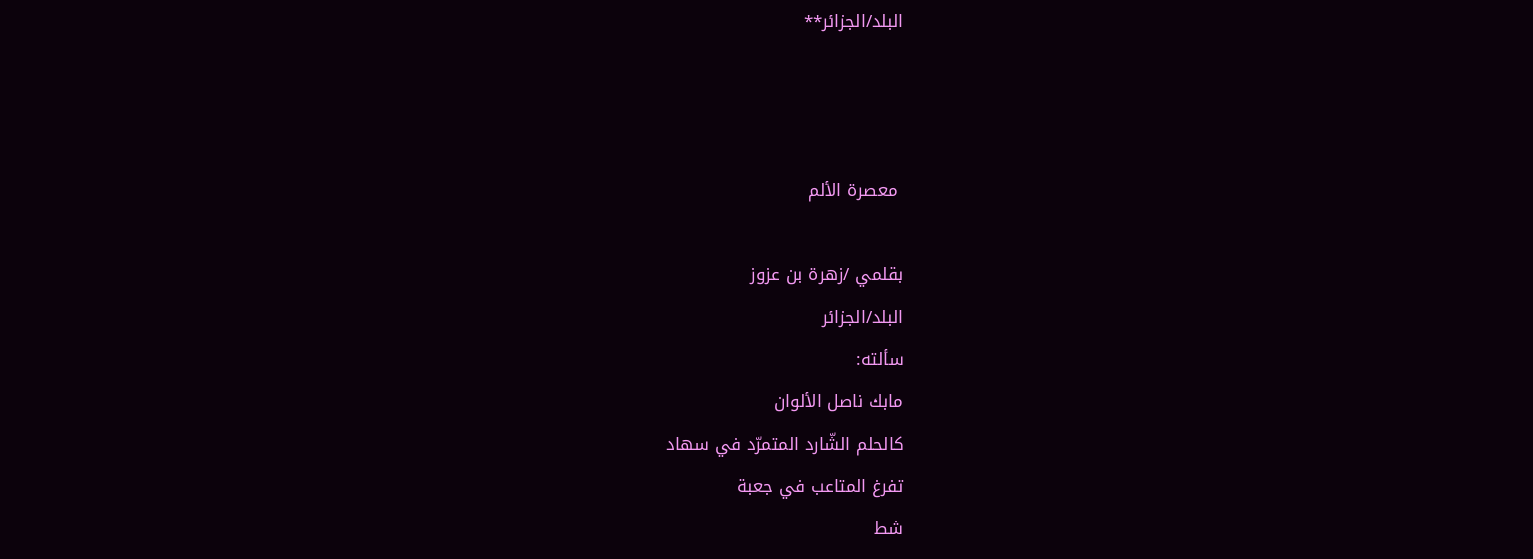البلد/الجزائر**



 معصرة الألم

بقلمي /زهرة بن عزوز
البلد/الجزائر
سألته:
مابك ناصل الألوان
كالحلم الشّارد المتمرّد في سهاد
تفرغ المتاعب في جعبة
شط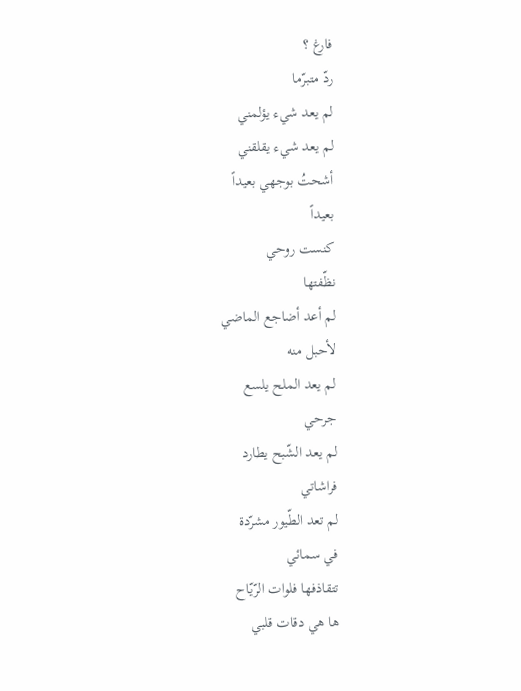فارغ ؟
ردّ متبرّما
لم يعد شيء يؤلمني
لم يعد شيء يقلقني
أشحتُ بوجهي بعيداً
بعيداً
كنست روحي
نظّفتها
لم أعد أضاجع الماضي
لأحبل منه
لم يعد الملح يلسع
جرحي
لم يعد الشّبح يطارد
فراشاتي
لم تعد الطّيور مشرّدة
في سمائي
تتقاذفها فلوات الرّيّاح
ها هي دقات قلبي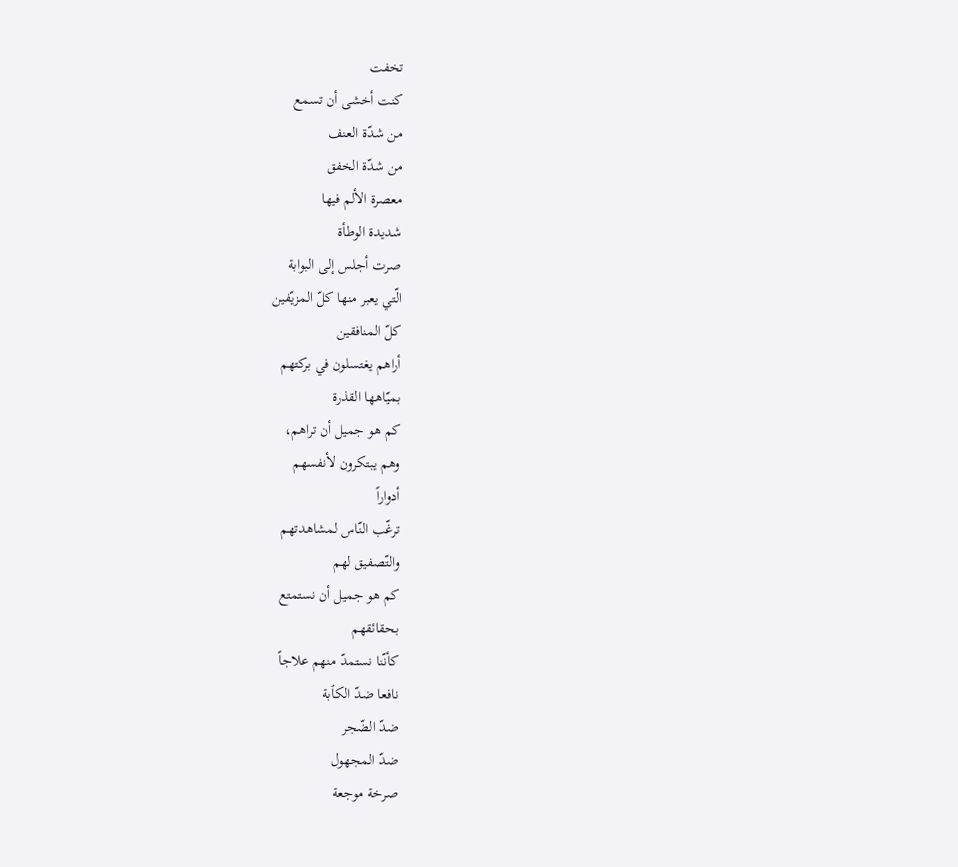تخفت
كنت أخشى أن تسمع
من شدّة العنف
من شدّة الخفق
معصرة الألم فيها
شديدة الوطأة
صرت أجلس إلى البوابة
الّتي يعبر منها كلّ المزيّفين
كلّ المنافقين
أراهم يغتسلون في بركتهم
بميّاهها القذرة
كم هو جميل أن تراهم،
وهم يبتكرون لأنفسهم
أدواراً
ترغّب النّاس لمشاهدتهم
والتّصفيق لهم
كم هو جميل أن نستمتع
بحقائقهم
كأنّنا نستمدّ منهم علاجاً
نافعا ضدّ الكٱبة
ضدّ الضّجر
ضدّ المجهول
صرخة موجعة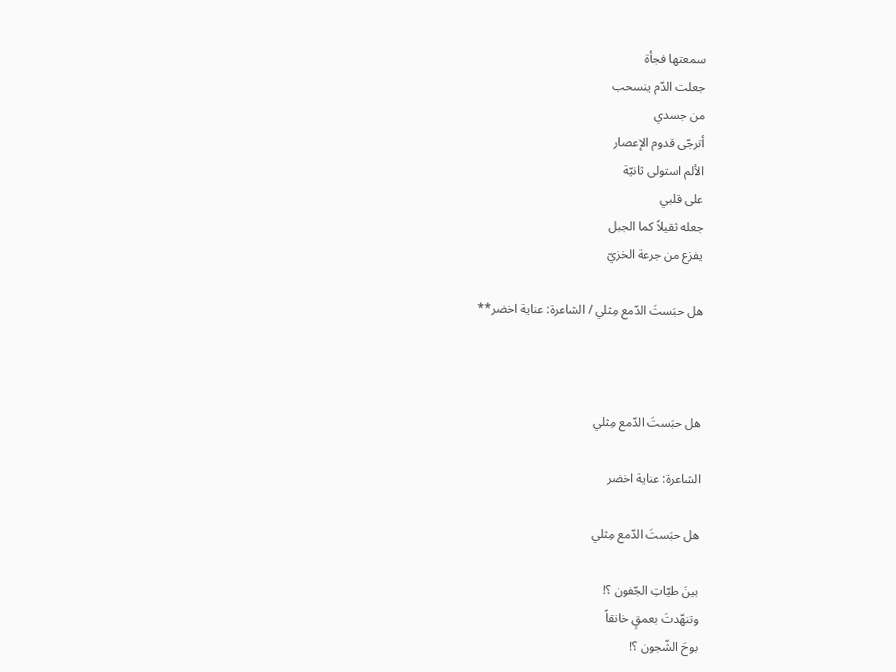سمعتها فجأة
جعلت الدّم ينسحب
من جسدي
أترجّى قدوم الإعصار
الألم استولى ثانيّة
على قلبي
جعله ثقيلاً كما الجبل
يفزع من جرعة الخزيّ

هل حبَستَ الدّمع مِثلي / الشاعرة: عناية اخضر**



هل حبَستَ الدّمع مِثلي

الشاعرة: عناية اخضر

هل حبَستَ الدّمع مِثلي

بينَ طيّاتِ الجّفون ؟!
وتنهّدتَ بعمقٍ خانقاً
بوحَ الشّجون ؟!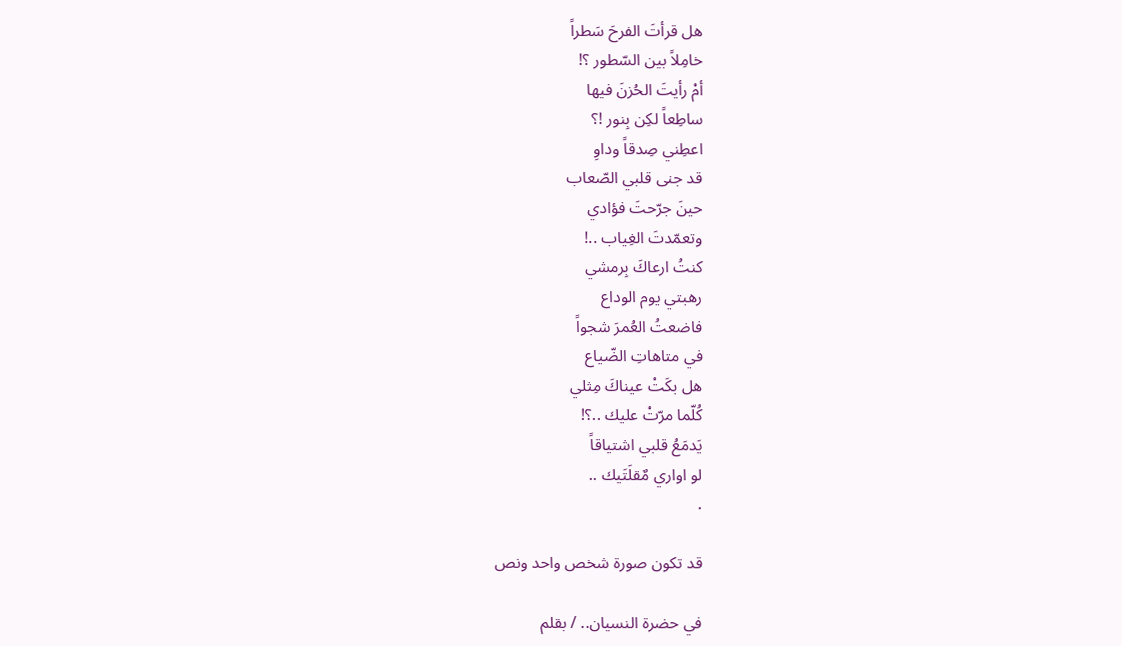هل قرأتَ الفرحَ سَطراً
خامِلاً بين السّطور ؟!
أمْ رأيتَ الحُزنَ فيها
ساطِعاً لكِن بِنور !؟
اعطِني صِدقاً وداوِ
قد جنى قلبي الصّعاب
حينَ جرّحتَ فؤادي
وتعمّدتَ الغِياب ..!
كنتُ ارعاكَ بِرمشي
رهبتي يوم الوداع
فاضعتُ العُمرَ شجواً
في متاهاتِ الضّياع
هل بكَتْ عيناكَ مِثلي
كُلّما مرّتْ عليك ..؟!
يَدمَعُ قلبي اشتياقاً
لو اواري مٌقلَتَيك ..
.

قد تكون صورة شخص واحد ونص

في حضرة النسيان.. / بقلم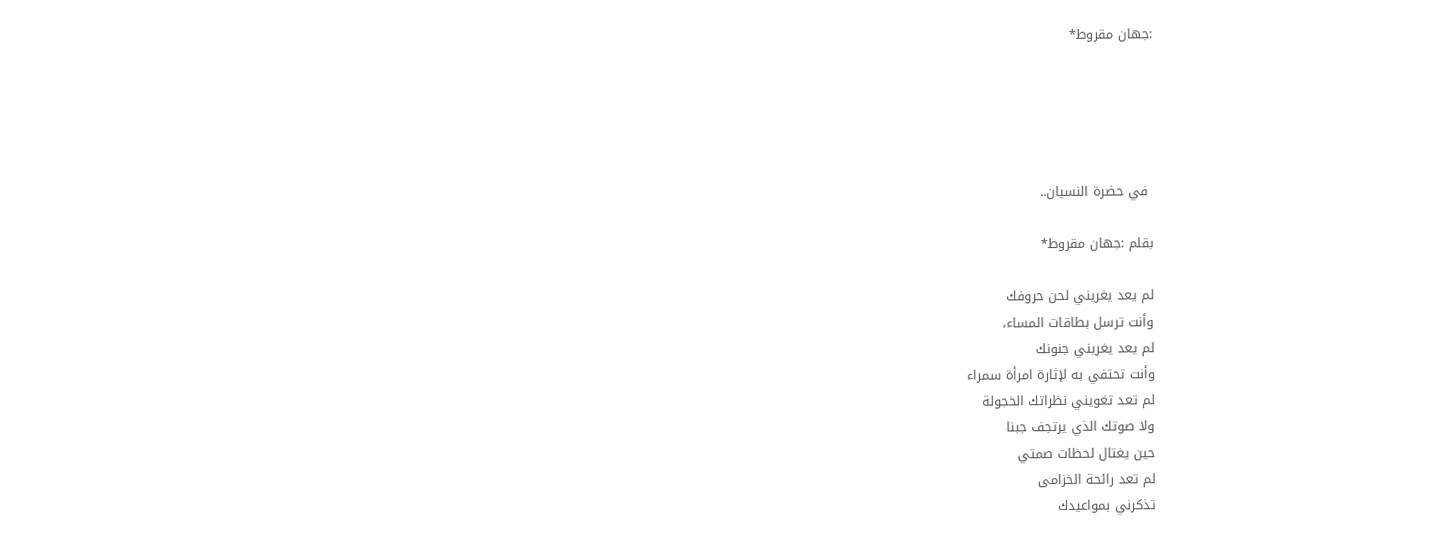:جهان مقروط*





 في حضرة النسيان..

بقلم :جهان مقروط*

لم يعد يغريني لحن حروفك
وأنت ترسل بطاقات المساء،
لم يعد يغريني جنونك
وأنت تحتفي به لإثارة امرأة سمراء
لم تعد تغويني نظراتك الخجولة
ولا صوتك الذي يرتجف جبنا
حين يغتال لحظات صمتي
لم تعد رائحة الخزامى
تذكرني بمواعيدك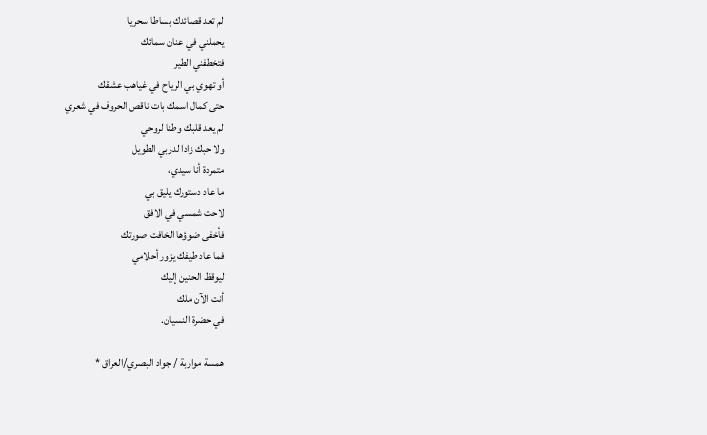لم تعد قصائدك بساطا سحريا
يحملني في عنان سمائك
فتخطفني الطير
أو تهوي بي الرياح في غياهب عشقك
حتى كمال اسمك بات ناقص الحروف في شعري
لم يعد قلبك وطنا لروحي
ولا حبك زادا لدربي الطويل
متمردة أنا سيدي،
ما عاد دستورك يليق بي
لاحت شمسي في الافق
فأخفى ضوؤها الخافت صورتك
فما عاد طيفك يزور أحلامي
ليوقظ الحنين إليك
أنت الآن ملك
في حضرة النسيان.

همسة مواربة / جواد البصري/العراق *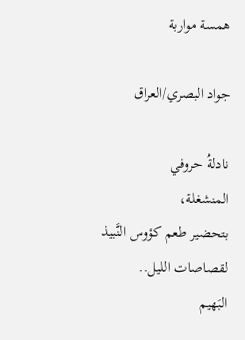همسة مواربة

جواد البصري/العراق

نادلةُ حروفي
المنشغلة،
بتحضير طعم كؤوس النَّبيذ
لقصاصات الليل..
البَهيم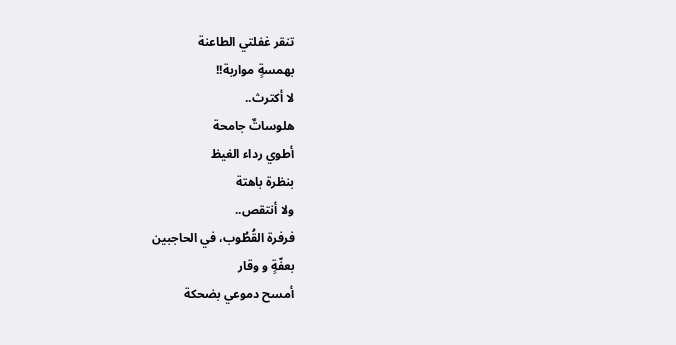تنقر غفلتي الطاعنة
بهمسةٍ مواربة!!
لا أكترث..
هلوساتٌ جامحة
أطوي رداء الغيظ
بنظرة باهتة
ولا أنتقص..
فرفرة القُطُوب، في الحاجبين
بعفّةٍ و وقار
أمسح دموعي بضحكة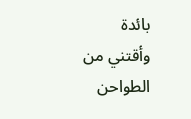بائدة
وأقتني من الطواحن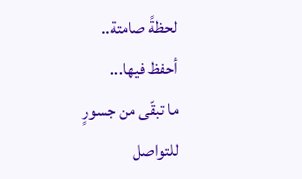لحظةً صامتة..
أحفظ فيها...
ما تبقّى من جسورٍ
للتواصل